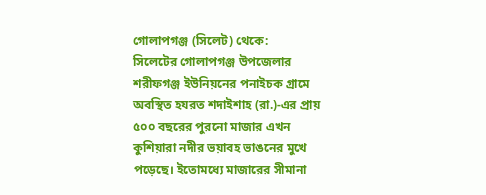গোলাপগঞ্জ (সিলেট) থেকে:
সিলেটের গোলাপগঞ্জ উপজেলার শরীফগঞ্জ ইউনিয়নের পনাইচক গ্রামে অবস্থিত হযরত শদাইশাহ (রা.)-এর প্রায় ৫০০ বছরের পুরনো মাজার এখন কুশিয়ারা নদীর ভয়াবহ ভাঙনের মুখে পড়েছে। ইতোমধ্যে মাজারের সীমানা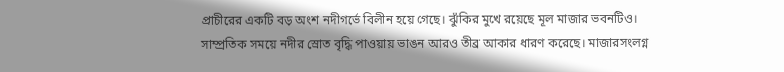প্রাচীরের একটি বড় অংশ নদীগর্ভে বিলীন হয়ে গেছে। ঝুঁকির মুখে রয়েছে মূল মাজার ভবনটিও।
সাম্প্রতিক সময়ে নদীর স্রোত বৃদ্ধি পাওয়ায় ভাঙন আরও তীব্র আকার ধারণ করেছে। মাজারসংলগ্ন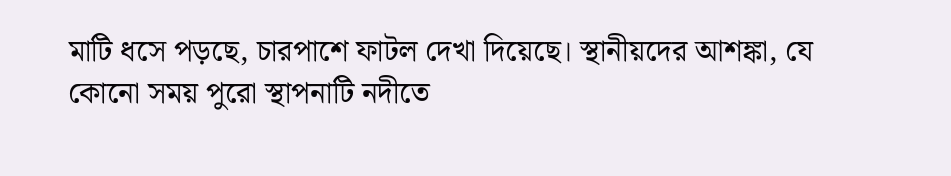মাটি ধসে পড়ছে, চারপাশে ফাটল দেখা দিয়েছে। স্থানীয়দের আশঙ্কা, যে কোনো সময় পুরো স্থাপনাটি নদীতে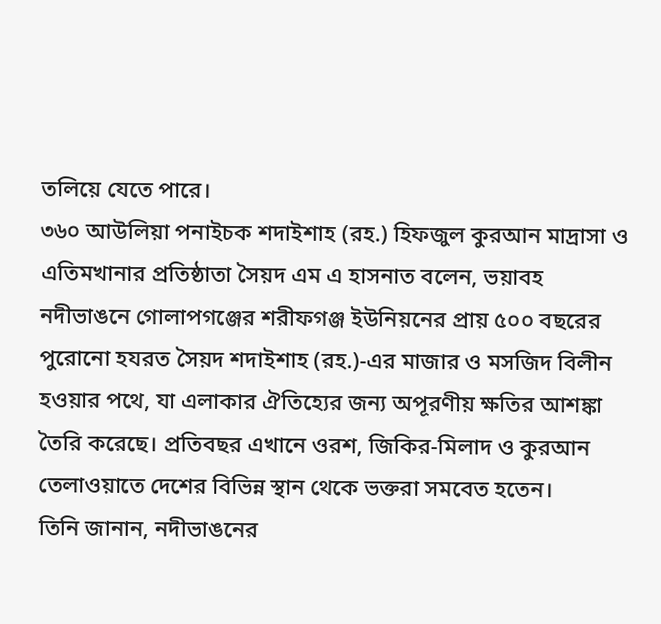তলিয়ে যেতে পারে।
৩৬০ আউলিয়া পনাইচক শদাইশাহ (রহ.) হিফজুল কুরআন মাদ্রাসা ও এতিমখানার প্রতিষ্ঠাতা সৈয়দ এম এ হাসনাত বলেন, ভয়াবহ নদীভাঙনে গোলাপগঞ্জের শরীফগঞ্জ ইউনিয়নের প্রায় ৫০০ বছরের পুরোনো হযরত সৈয়দ শদাইশাহ (রহ.)-এর মাজার ও মসজিদ বিলীন হওয়ার পথে, যা এলাকার ঐতিহ্যের জন্য অপূরণীয় ক্ষতির আশঙ্কা তৈরি করেছে। প্রতিবছর এখানে ওরশ, জিকির-মিলাদ ও কুরআন তেলাওয়াতে দেশের বিভিন্ন স্থান থেকে ভক্তরা সমবেত হতেন।
তিনি জানান, নদীভাঙনের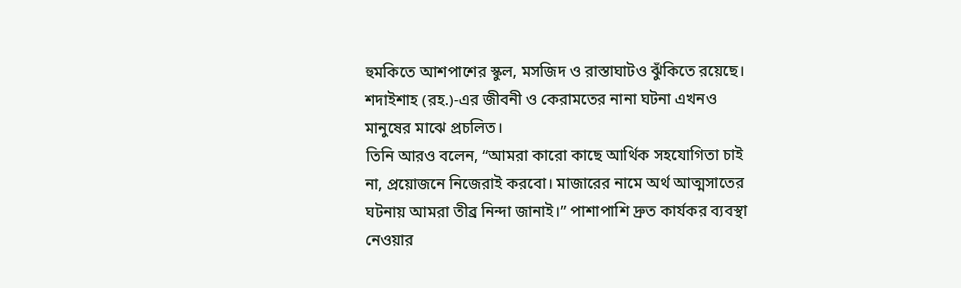হুমকিতে আশপাশের স্কুল, মসজিদ ও রাস্তাঘাটও ঝুঁকিতে রয়েছে। শদাইশাহ (রহ.)-এর জীবনী ও কেরামতের নানা ঘটনা এখনও মানুষের মাঝে প্রচলিত।
তিনি আরও বলেন, “আমরা কারো কাছে আর্থিক সহযোগিতা চাই না, প্রয়োজনে নিজেরাই করবো। মাজারের নামে অর্থ আত্মসাতের ঘটনায় আমরা তীব্র নিন্দা জানাই।” পাশাপাশি দ্রুত কার্যকর ব্যবস্থা নেওয়ার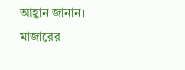আহ্বান জানান।
মাজারের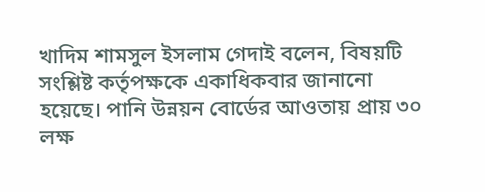খাদিম শামসুল ইসলাম গেদাই বলেন, বিষয়টি সংশ্লিষ্ট কর্তৃপক্ষকে একাধিকবার জানানো হয়েছে। পানি উন্নয়ন বোর্ডের আওতায় প্রায় ৩০ লক্ষ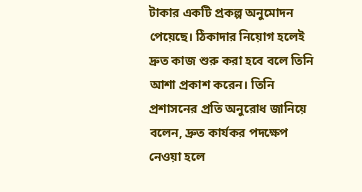টাকার একটি প্রকল্প অনুমোদন পেয়েছে। ঠিকাদার নিয়োগ হলেই দ্রুত কাজ শুরু করা হবে বলে তিনি আশা প্রকাশ করেন। তিনি প্রশাসনের প্রতি অনুরোধ জানিয়ে বলেন, দ্রুত কার্যকর পদক্ষেপ নেওয়া হলে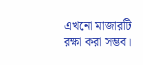এখনো মাজারটি রক্ষা করা সম্ভব।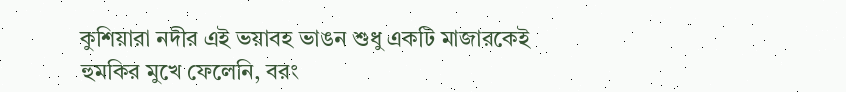কুশিয়ারা নদীর এই ভয়াবহ ভাঙন শুধু একটি মাজারকেই হুমকির মুখে ফেলেনি, বরং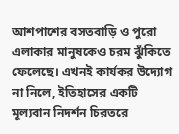আশপাশের বসতবাড়ি ও পুরো এলাকার মানুষকেও চরম ঝুঁকিতে ফেলেছে। এখনই কার্যকর উদ্যোগ না নিলে, ইতিহাসের একটি মূল্যবান নিদর্শন চিরতরে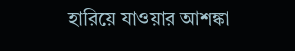হারিয়ে যাওয়ার আশঙ্কা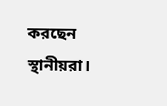করছেন স্থানীয়রা।